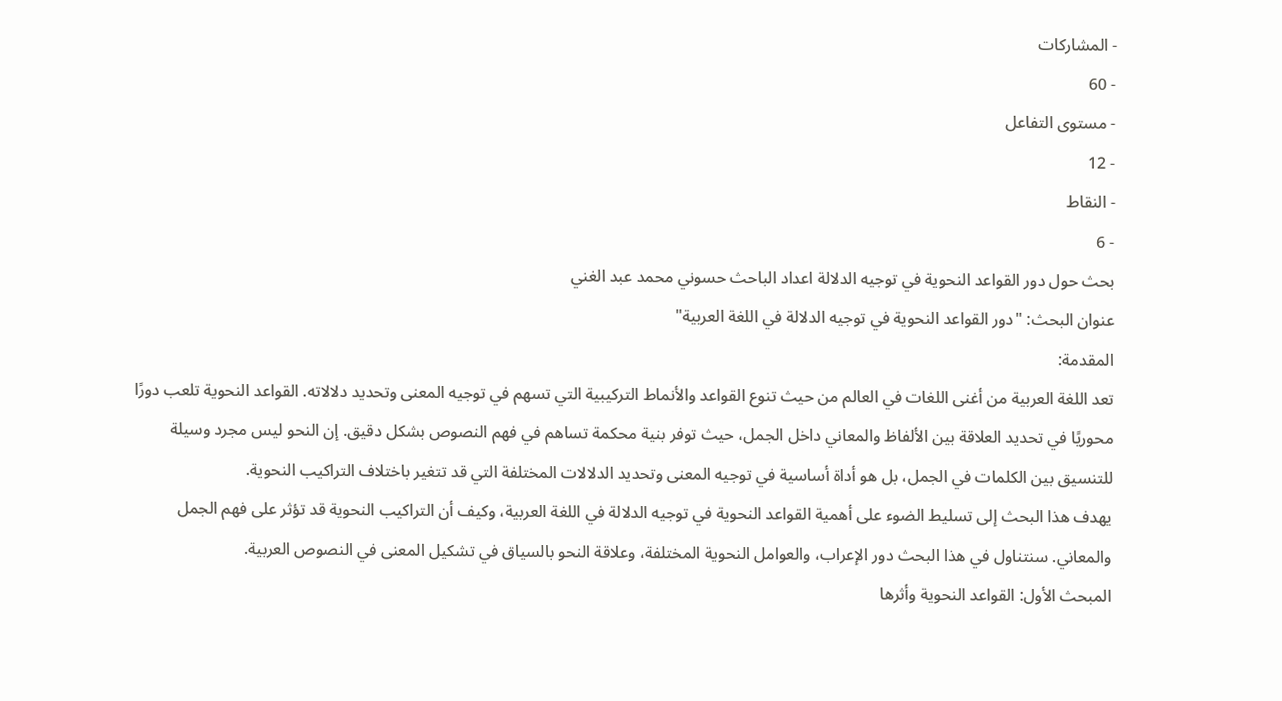- المشاركات
- 60
- مستوى التفاعل
- 12
- النقاط
- 6
بحث حول دور القواعد النحوية في توجيه الدلالة اعداد الباحث حسوني محمد عبد الغني
عنوان البحث: "دور القواعد النحوية في توجيه الدلالة في اللغة العربية"
المقدمة:
تعد اللغة العربية من أغنى اللغات في العالم من حيث تنوع القواعد والأنماط التركيبية التي تسهم في توجيه المعنى وتحديد دلالاته. القواعد النحوية تلعب دورًا محوريًا في تحديد العلاقة بين الألفاظ والمعاني داخل الجمل، حيث توفر بنية محكمة تساهم في فهم النصوص بشكل دقيق. إن النحو ليس مجرد وسيلة للتنسيق بين الكلمات في الجمل، بل هو أداة أساسية في توجيه المعنى وتحديد الدلالات المختلفة التي قد تتغير باختلاف التراكيب النحوية.
يهدف هذا البحث إلى تسليط الضوء على أهمية القواعد النحوية في توجيه الدلالة في اللغة العربية، وكيف أن التراكيب النحوية قد تؤثر على فهم الجمل والمعاني. سنتناول في هذا البحث دور الإعراب، والعوامل النحوية المختلفة، وعلاقة النحو بالسياق في تشكيل المعنى في النصوص العربية.
المبحث الأول: القواعد النحوية وأثرها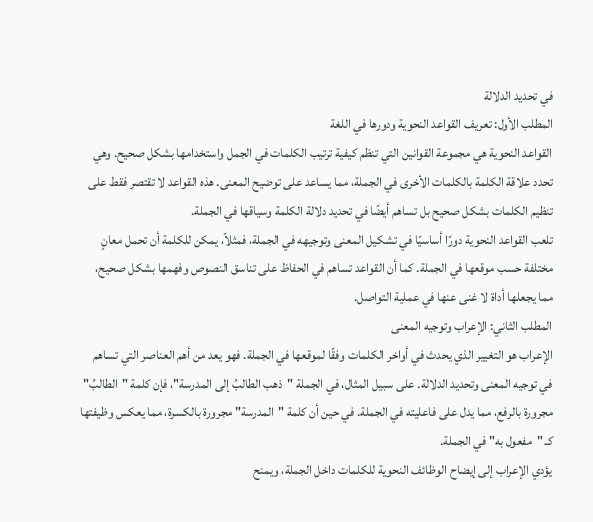في تحديد الدلالة
المطلب الأول: تعريف القواعد النحوية ودورها في اللغة
القواعد النحوية هي مجموعة القوانين التي تنظم كيفية ترتيب الكلمات في الجمل واستخدامها بشكل صحيح. وهي تحدد علاقة الكلمة بالكلمات الأخرى في الجملة، مما يساعد على توضيح المعنى. هذه القواعد لا تقتصر فقط على تنظيم الكلمات بشكل صحيح بل تساهم أيضًا في تحديد دلالة الكلمة وسياقها في الجملة.
تلعب القواعد النحوية دورًا أساسيًا في تشكيل المعنى وتوجيهه في الجملة، فمثلاً، يمكن للكلمة أن تحمل معانٍ مختلفة حسب موقعها في الجملة. كما أن القواعد تساهم في الحفاظ على تناسق النصوص وفهمها بشكل صحيح، مما يجعلها أداة لا غنى عنها في عملية التواصل.
المطلب الثاني: الإعراب وتوجيه المعنى
الإعراب هو التغيير الذي يحدث في أواخر الكلمات وفقًا لموقعها في الجملة. فهو يعد من أهم العناصر التي تساهم في توجيه المعنى وتحديد الدلالة. على سبيل المثال، في الجملة "ذهب الطالبُ إلى المدرسة"، فإن كلمة "الطالبُ" مجرورة بالرفع، مما يدل على فاعليته في الجملة. في حين أن كلمة "المدرسة" مجرورة بالكسرة، مما يعكس وظيفتها كـ "مفعول به" في الجملة.
يؤدي الإعراب إلى إيضاح الوظائف النحوية للكلمات داخل الجملة، ويمنح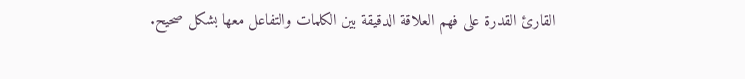القارئ القدرة على فهم العلاقة الدقيقة بين الكلمات والتفاعل معها بشكل صحيح.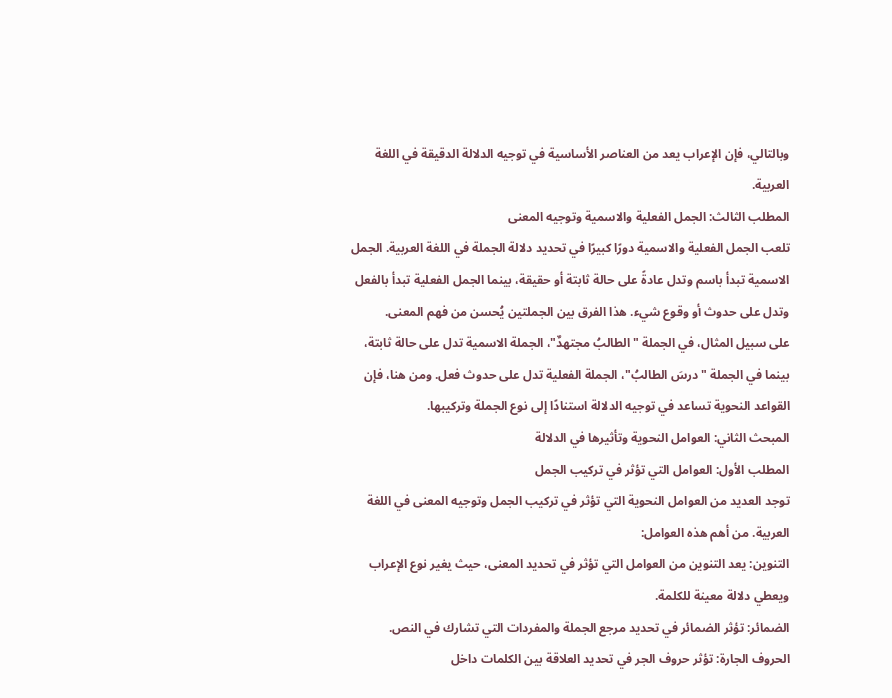وبالتالي، فإن الإعراب يعد من العناصر الأساسية في توجيه الدلالة الدقيقة في اللغة العربية.
المطلب الثالث: الجمل الفعلية والاسمية وتوجيه المعنى
تلعب الجمل الفعلية والاسمية دورًا كبيرًا في تحديد دلالة الجملة في اللغة العربية. الجمل الاسمية تبدأ باسم وتدل عادةً على حالة ثابتة أو حقيقة، بينما الجمل الفعلية تبدأ بالفعل وتدل على حدوث أو وقوع شيء. هذا الفرق بين الجملتين يُحسن من فهم المعنى.
على سبيل المثال، في الجملة "الطالبُ مجتهدٌ"، الجملة الاسمية تدل على حالة ثابتة، بينما في الجملة "درسَ الطالبُ"، الجملة الفعلية تدل على حدوث فعل. ومن هنا، فإن القواعد النحوية تساعد في توجيه الدلالة استنادًا إلى نوع الجملة وتركيبها.
المبحث الثاني: العوامل النحوية وتأثيرها في الدلالة
المطلب الأول: العوامل التي تؤثر في تركيب الجمل
توجد العديد من العوامل النحوية التي تؤثر في تركيب الجمل وتوجيه المعنى في اللغة العربية. من أهم هذه العوامل:
التنوين: يعد التنوين من العوامل التي تؤثر في تحديد المعنى، حيث يغير نوع الإعراب ويعطي دلالة معينة للكلمة.
الضمائر: تؤثر الضمائر في تحديد مرجع الجملة والمفردات التي تشارك في النص.
الحروف الجارة: تؤثر حروف الجر في تحديد العلاقة بين الكلمات داخل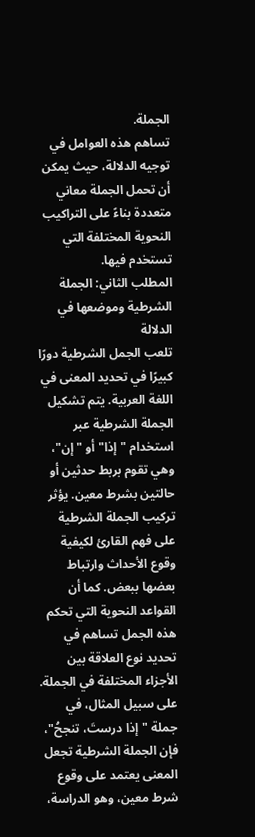الجملة.
تساهم هذه العوامل في توجيه الدلالة، حيث يمكن أن تحمل الجملة معاني متعددة بناءً على التراكيب النحوية المختلفة التي تستخدم فيها.
المطلب الثاني: الجملة الشرطية وموضعها في الدلالة
تلعب الجمل الشرطية دورًا كبيرًا في تحديد المعنى في اللغة العربية. يتم تشكيل الجملة الشرطية عبر استخدام "إذا" أو "إن"، وهي تقوم بربط حدثين أو حالتين بشرط معين. يؤثر تركيب الجملة الشرطية على فهم القارئ لكيفية وقوع الأحداث وارتباط بعضها ببعض. كما أن القواعد النحوية التي تحكم هذه الجمل تساهم في تحديد نوع العلاقة بين الأجزاء المختلفة في الجملة.
على سبيل المثال، في جملة "إذا درستَ، تنجحُ"، فإن الجملة الشرطية تجعل المعنى يعتمد على وقوع شرط معين، وهو الدراسة،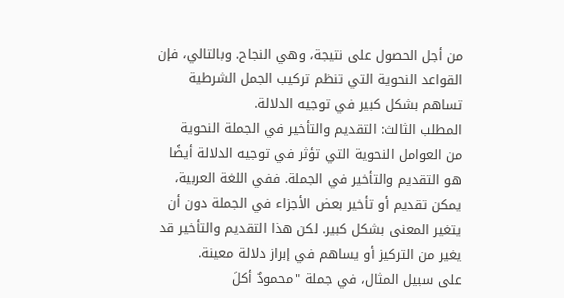من أجل الحصول على نتيجة، وهي النجاح. وبالتالي، فإن القواعد النحوية التي تنظم تركيب الجمل الشرطية تساهم بشكل كبير في توجيه الدلالة.
المطلب الثالث: التقديم والتأخير في الجملة النحوية
من العوامل النحوية التي تؤثر في توجيه الدلالة أيضًا هو التقديم والتأخير في الجملة. ففي اللغة العربية، يمكن تقديم أو تأخير بعض الأجزاء في الجملة دون أن يتغير المعنى بشكل كبير. لكن هذا التقديم والتأخير قد يغير من التركيز أو يساهم في إبراز دلالة معينة.
على سبيل المثال، في جملة "محمودٌ أكلَ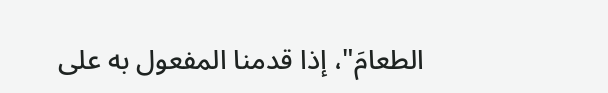الطعامَ"، إذا قدمنا المفعول به على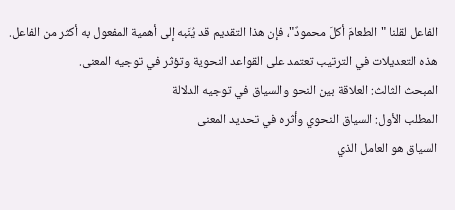الفاعل لقلنا "الطعامَ أكلَ محمودٌ"، فإن هذا التقديم قد يُنَبه إلى أهمية المفعول به أكثر من الفاعل. هذه التعديلات في الترتيب تعتمد على القواعد النحوية وتؤثر في توجيه المعنى.
المبحث الثالث: العلاقة بين النحو والسياق في توجيه الدلالة
المطلب الأول: السياق النحوي وأثره في تحديد المعنى
السياق هو العامل الذي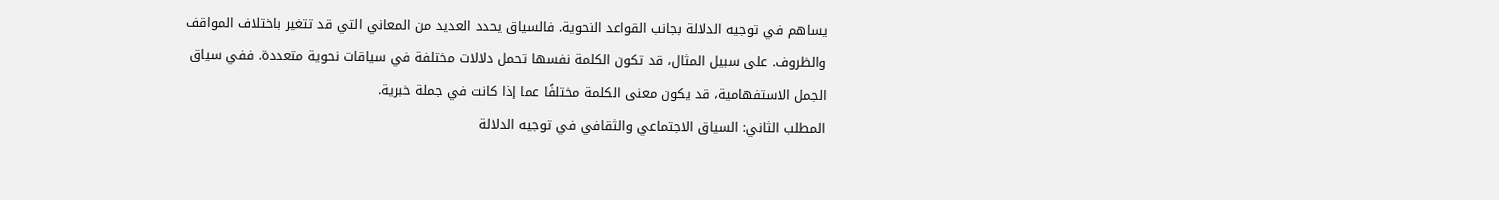يساهم في توجيه الدلالة بجانب القواعد النحوية. فالسياق يحدد العديد من المعاني التي قد تتغير باختلاف المواقف والظروف. على سبيل المثال، قد تكون الكلمة نفسها تحمل دلالات مختلفة في سياقات نحوية متعددة. ففي سياق الجمل الاستفهامية، قد يكون معنى الكلمة مختلفًا عما إذا كانت في جملة خبرية.
المطلب الثاني: السياق الاجتماعي والثقافي في توجيه الدلالة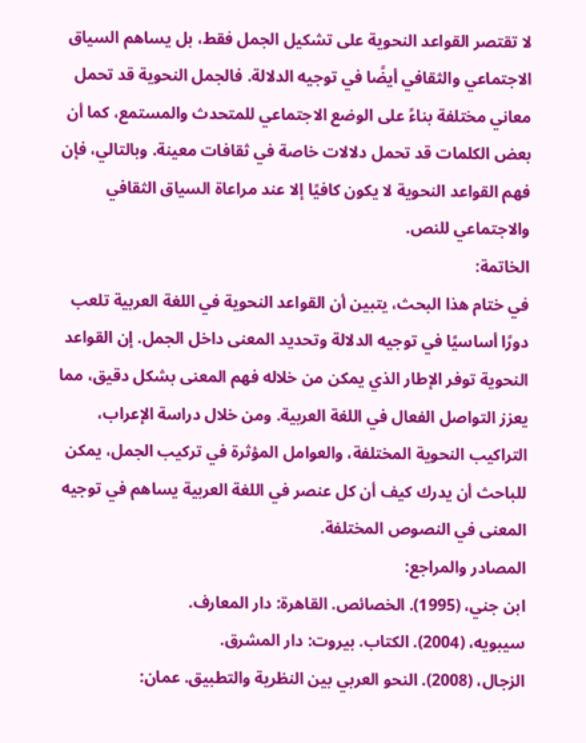لا تقتصر القواعد النحوية على تشكيل الجمل فقط، بل يساهم السياق الاجتماعي والثقافي أيضًا في توجيه الدلالة. فالجمل النحوية قد تحمل معاني مختلفة بناءً على الوضع الاجتماعي للمتحدث والمستمع، كما أن بعض الكلمات قد تحمل دلالات خاصة في ثقافات معينة. وبالتالي، فإن فهم القواعد النحوية لا يكون كافيًا إلا عند مراعاة السياق الثقافي والاجتماعي للنص.
الخاتمة:
في ختام هذا البحث، يتبين أن القواعد النحوية في اللغة العربية تلعب دورًا أساسيًا في توجيه الدلالة وتحديد المعنى داخل الجمل. إن القواعد النحوية توفر الإطار الذي يمكن من خلاله فهم المعنى بشكل دقيق، مما يعزز التواصل الفعال في اللغة العربية. ومن خلال دراسة الإعراب، التراكيب النحوية المختلفة، والعوامل المؤثرة في تركيب الجمل، يمكن للباحث أن يدرك كيف أن كل عنصر في اللغة العربية يساهم في توجيه المعنى في النصوص المختلفة.
المصادر والمراجع:
ابن جني، (1995). الخصائص. القاهرة: دار المعارف.
سيبويه، (2004). الكتاب. بيروت: دار المشرق.
الزجال، (2008). النحو العربي بين النظرية والتطبيق. عمان: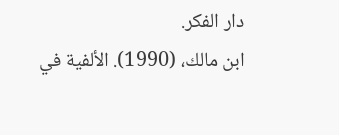دار الفكر.
ابن مالك، (1990). الألفية في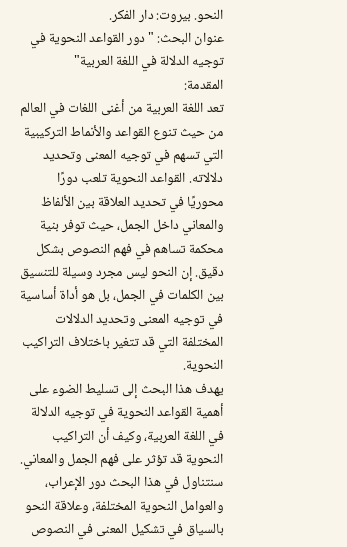النحو. بيروت: دار الفكر.
عنوان البحث: "دور القواعد النحوية في توجيه الدلالة في اللغة العربية"
المقدمة:
تعد اللغة العربية من أغنى اللغات في العالم من حيث تنوع القواعد والأنماط التركيبية التي تسهم في توجيه المعنى وتحديد دلالاته. القواعد النحوية تلعب دورًا محوريًا في تحديد العلاقة بين الألفاظ والمعاني داخل الجمل، حيث توفر بنية محكمة تساهم في فهم النصوص بشكل دقيق. إن النحو ليس مجرد وسيلة للتنسيق بين الكلمات في الجمل، بل هو أداة أساسية في توجيه المعنى وتحديد الدلالات المختلفة التي قد تتغير باختلاف التراكيب النحوية.
يهدف هذا البحث إلى تسليط الضوء على أهمية القواعد النحوية في توجيه الدلالة في اللغة العربية، وكيف أن التراكيب النحوية قد تؤثر على فهم الجمل والمعاني. سنتناول في هذا البحث دور الإعراب، والعوامل النحوية المختلفة، وعلاقة النحو بالسياق في تشكيل المعنى في النصوص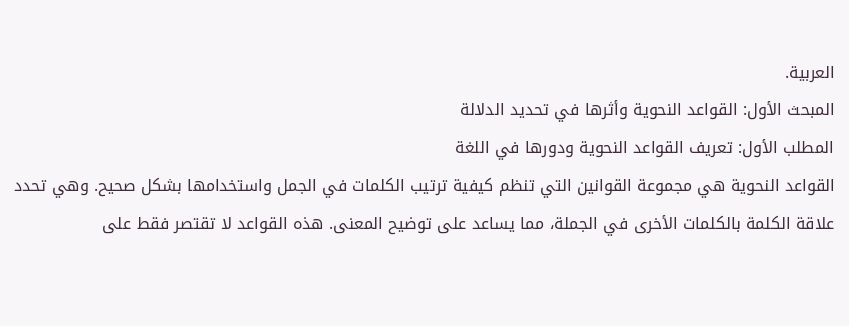العربية.
المبحث الأول: القواعد النحوية وأثرها في تحديد الدلالة
المطلب الأول: تعريف القواعد النحوية ودورها في اللغة
القواعد النحوية هي مجموعة القوانين التي تنظم كيفية ترتيب الكلمات في الجمل واستخدامها بشكل صحيح. وهي تحدد علاقة الكلمة بالكلمات الأخرى في الجملة، مما يساعد على توضيح المعنى. هذه القواعد لا تقتصر فقط على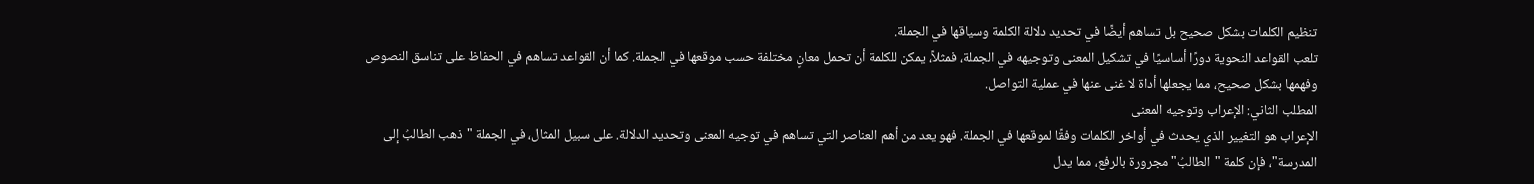تنظيم الكلمات بشكل صحيح بل تساهم أيضًا في تحديد دلالة الكلمة وسياقها في الجملة.
تلعب القواعد النحوية دورًا أساسيًا في تشكيل المعنى وتوجيهه في الجملة، فمثلاً، يمكن للكلمة أن تحمل معانٍ مختلفة حسب موقعها في الجملة. كما أن القواعد تساهم في الحفاظ على تناسق النصوص وفهمها بشكل صحيح، مما يجعلها أداة لا غنى عنها في عملية التواصل.
المطلب الثاني: الإعراب وتوجيه المعنى
الإعراب هو التغيير الذي يحدث في أواخر الكلمات وفقًا لموقعها في الجملة. فهو يعد من أهم العناصر التي تساهم في توجيه المعنى وتحديد الدلالة. على سبيل المثال، في الجملة "ذهب الطالبُ إلى المدرسة"، فإن كلمة "الطالبُ" مجرورة بالرفع، مما يدل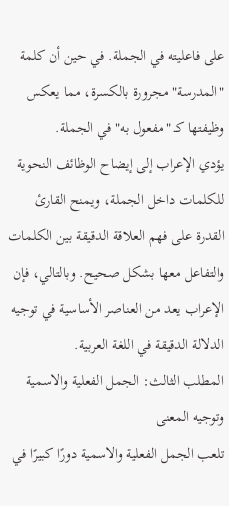على فاعليته في الجملة. في حين أن كلمة "المدرسة" مجرورة بالكسرة، مما يعكس وظيفتها كـ "مفعول به" في الجملة.
يؤدي الإعراب إلى إيضاح الوظائف النحوية للكلمات داخل الجملة، ويمنح القارئ القدرة على فهم العلاقة الدقيقة بين الكلمات والتفاعل معها بشكل صحيح. وبالتالي، فإن الإعراب يعد من العناصر الأساسية في توجيه الدلالة الدقيقة في اللغة العربية.
المطلب الثالث: الجمل الفعلية والاسمية وتوجيه المعنى
تلعب الجمل الفعلية والاسمية دورًا كبيرًا في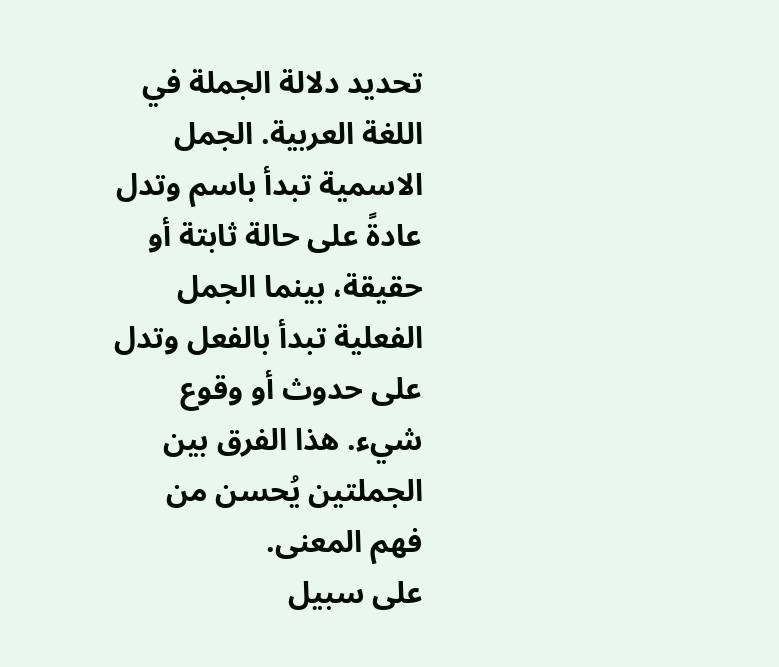تحديد دلالة الجملة في اللغة العربية. الجمل الاسمية تبدأ باسم وتدل عادةً على حالة ثابتة أو حقيقة، بينما الجمل الفعلية تبدأ بالفعل وتدل على حدوث أو وقوع شيء. هذا الفرق بين الجملتين يُحسن من فهم المعنى.
على سبيل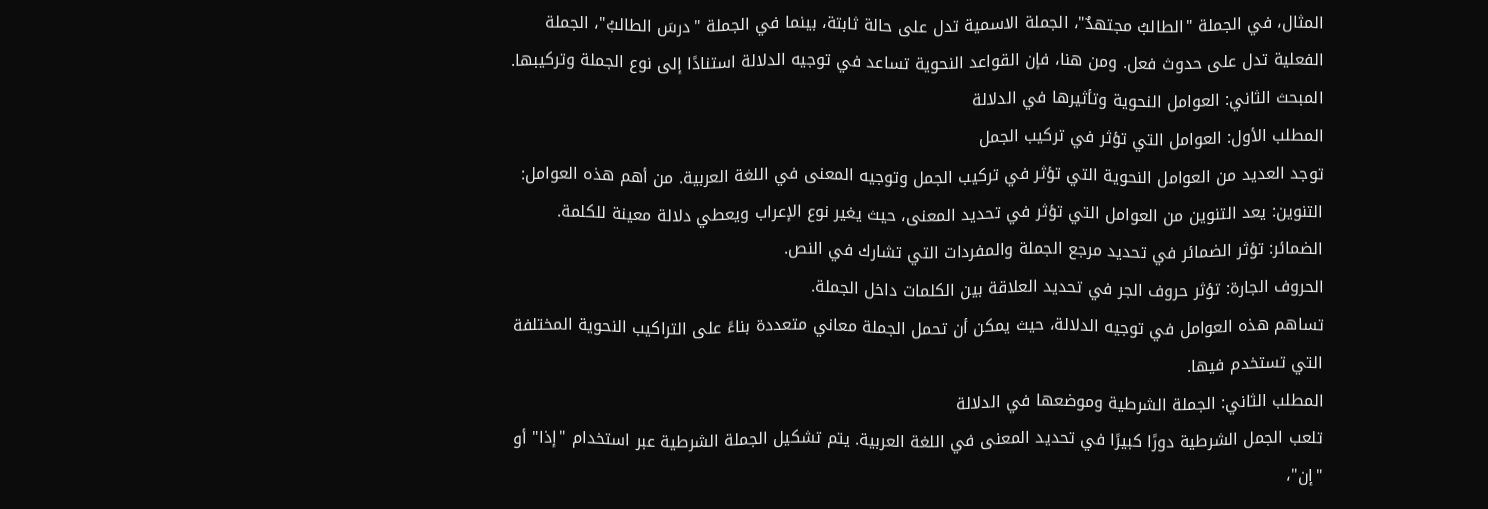المثال، في الجملة "الطالبُ مجتهدٌ"، الجملة الاسمية تدل على حالة ثابتة، بينما في الجملة "درسَ الطالبُ"، الجملة الفعلية تدل على حدوث فعل. ومن هنا، فإن القواعد النحوية تساعد في توجيه الدلالة استنادًا إلى نوع الجملة وتركيبها.
المبحث الثاني: العوامل النحوية وتأثيرها في الدلالة
المطلب الأول: العوامل التي تؤثر في تركيب الجمل
توجد العديد من العوامل النحوية التي تؤثر في تركيب الجمل وتوجيه المعنى في اللغة العربية. من أهم هذه العوامل:
التنوين: يعد التنوين من العوامل التي تؤثر في تحديد المعنى، حيث يغير نوع الإعراب ويعطي دلالة معينة للكلمة.
الضمائر: تؤثر الضمائر في تحديد مرجع الجملة والمفردات التي تشارك في النص.
الحروف الجارة: تؤثر حروف الجر في تحديد العلاقة بين الكلمات داخل الجملة.
تساهم هذه العوامل في توجيه الدلالة، حيث يمكن أن تحمل الجملة معاني متعددة بناءً على التراكيب النحوية المختلفة التي تستخدم فيها.
المطلب الثاني: الجملة الشرطية وموضعها في الدلالة
تلعب الجمل الشرطية دورًا كبيرًا في تحديد المعنى في اللغة العربية. يتم تشكيل الجملة الشرطية عبر استخدام "إذا" أو "إن"،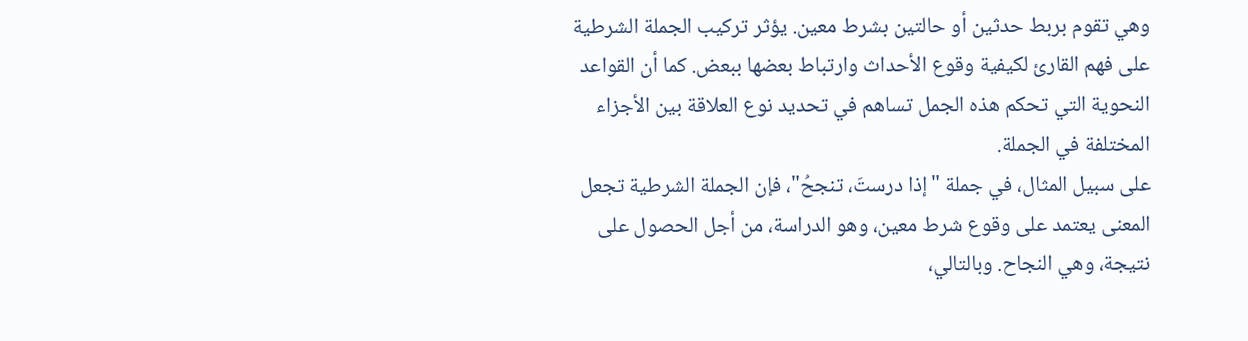وهي تقوم بربط حدثين أو حالتين بشرط معين. يؤثر تركيب الجملة الشرطية على فهم القارئ لكيفية وقوع الأحداث وارتباط بعضها ببعض. كما أن القواعد النحوية التي تحكم هذه الجمل تساهم في تحديد نوع العلاقة بين الأجزاء المختلفة في الجملة.
على سبيل المثال، في جملة "إذا درستَ، تنجحُ"، فإن الجملة الشرطية تجعل المعنى يعتمد على وقوع شرط معين، وهو الدراسة، من أجل الحصول على نتيجة، وهي النجاح. وبالتالي،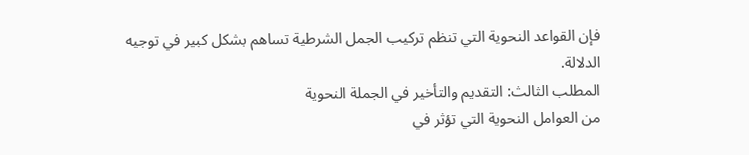فإن القواعد النحوية التي تنظم تركيب الجمل الشرطية تساهم بشكل كبير في توجيه الدلالة.
المطلب الثالث: التقديم والتأخير في الجملة النحوية
من العوامل النحوية التي تؤثر في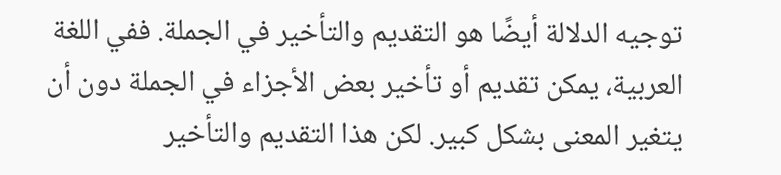توجيه الدلالة أيضًا هو التقديم والتأخير في الجملة. ففي اللغة العربية، يمكن تقديم أو تأخير بعض الأجزاء في الجملة دون أن يتغير المعنى بشكل كبير. لكن هذا التقديم والتأخير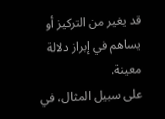قد يغير من التركيز أو يساهم في إبراز دلالة معينة.
على سبيل المثال، في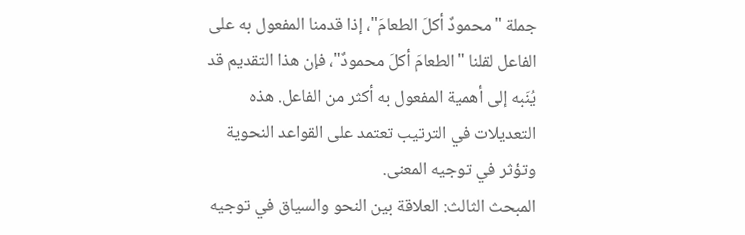جملة "محمودٌ أكلَ الطعامَ"، إذا قدمنا المفعول به على الفاعل لقلنا "الطعامَ أكلَ محمودٌ"، فإن هذا التقديم قد يُنَبه إلى أهمية المفعول به أكثر من الفاعل. هذه التعديلات في الترتيب تعتمد على القواعد النحوية وتؤثر في توجيه المعنى.
المبحث الثالث: العلاقة بين النحو والسياق في توجيه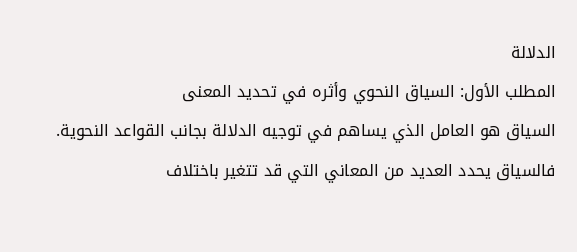الدلالة
المطلب الأول: السياق النحوي وأثره في تحديد المعنى
السياق هو العامل الذي يساهم في توجيه الدلالة بجانب القواعد النحوية. فالسياق يحدد العديد من المعاني التي قد تتغير باختلاف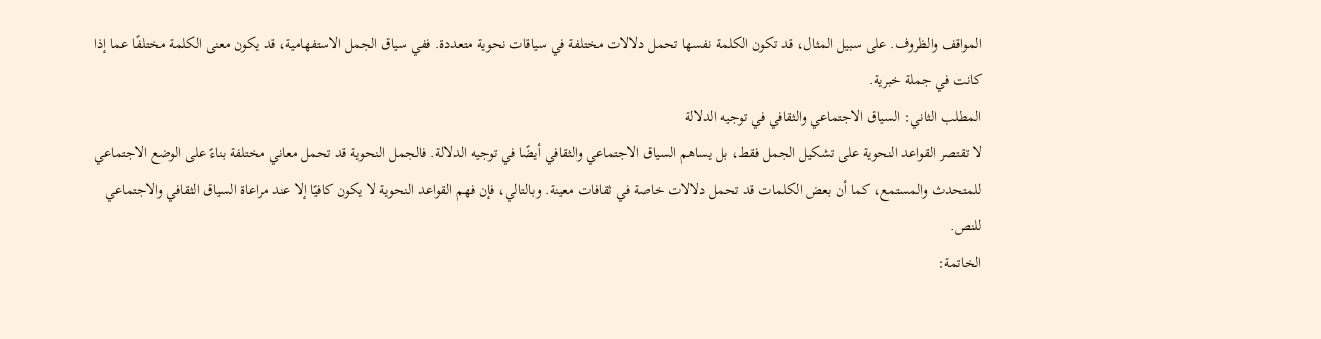المواقف والظروف. على سبيل المثال، قد تكون الكلمة نفسها تحمل دلالات مختلفة في سياقات نحوية متعددة. ففي سياق الجمل الاستفهامية، قد يكون معنى الكلمة مختلفًا عما إذا كانت في جملة خبرية.
المطلب الثاني: السياق الاجتماعي والثقافي في توجيه الدلالة
لا تقتصر القواعد النحوية على تشكيل الجمل فقط، بل يساهم السياق الاجتماعي والثقافي أيضًا في توجيه الدلالة. فالجمل النحوية قد تحمل معاني مختلفة بناءً على الوضع الاجتماعي للمتحدث والمستمع، كما أن بعض الكلمات قد تحمل دلالات خاصة في ثقافات معينة. وبالتالي، فإن فهم القواعد النحوية لا يكون كافيًا إلا عند مراعاة السياق الثقافي والاجتماعي للنص.
الخاتمة: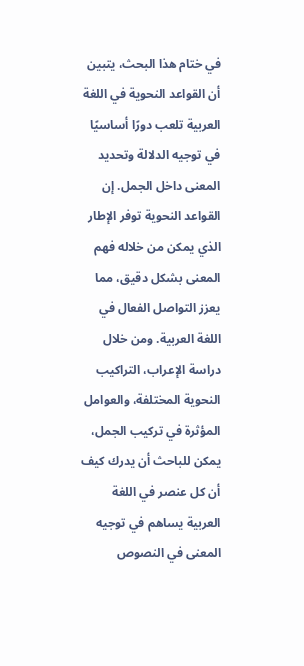في ختام هذا البحث، يتبين أن القواعد النحوية في اللغة العربية تلعب دورًا أساسيًا في توجيه الدلالة وتحديد المعنى داخل الجمل. إن القواعد النحوية توفر الإطار الذي يمكن من خلاله فهم المعنى بشكل دقيق، مما يعزز التواصل الفعال في اللغة العربية. ومن خلال دراسة الإعراب، التراكيب النحوية المختلفة، والعوامل المؤثرة في تركيب الجمل، يمكن للباحث أن يدرك كيف أن كل عنصر في اللغة العربية يساهم في توجيه المعنى في النصوص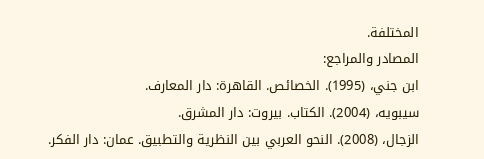المختلفة.
المصادر والمراجع:
ابن جني، (1995). الخصائص. القاهرة: دار المعارف.
سيبويه، (2004). الكتاب. بيروت: دار المشرق.
الزجال، (2008). النحو العربي بين النظرية والتطبيق. عمان: دار الفكر.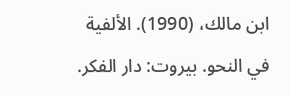ابن مالك، (1990). الألفية في النحو. بيروت: دار الفكر.